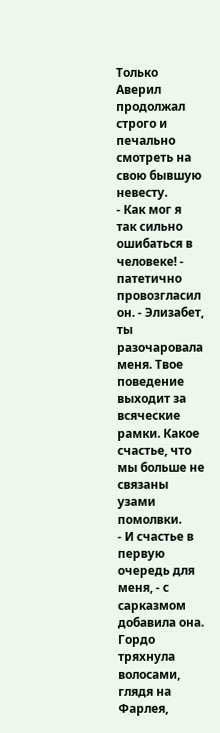Только Аверил продолжал строго и печально смотреть на свою бывшую невесту.
- Как мог я так сильно ошибаться в человеке! - патетично провозгласил он. - Элизабет, ты разочаровала меня. Твое поведение выходит за всяческие рамки. Какое счастье, что мы больше не связаны узами помолвки.
- И счастье в первую очередь для меня, - с сарказмом добавила она.
Гордо тряхнула волосами, глядя на Фарлея,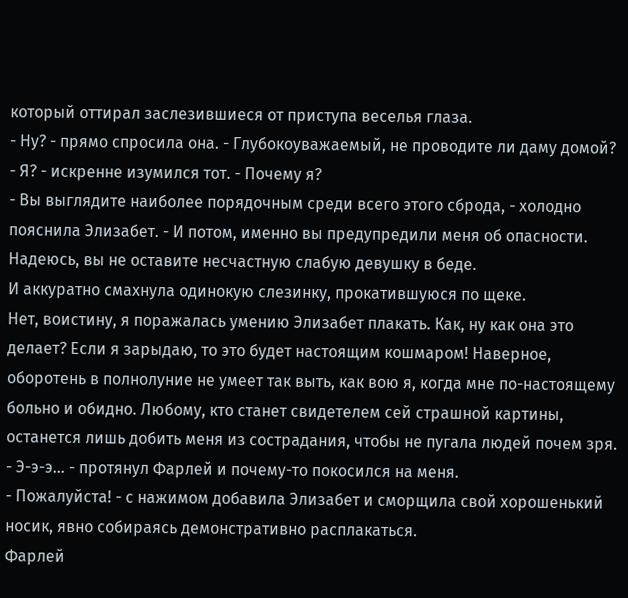который оттирал заслезившиеся от приступа веселья глаза.
- Ну? - прямо спросила она. - Глубокоуважаемый, не проводите ли даму домой?
- Я? - искренне изумился тот. - Почему я?
- Вы выглядите наиболее порядочным среди всего этого сброда, - холодно пояснила Элизабет. - И потом, именно вы предупредили меня об опасности. Надеюсь, вы не оставите несчастную слабую девушку в беде.
И аккуратно смахнула одинокую слезинку, прокатившуюся по щеке.
Нет, воистину, я поражалась умению Элизабет плакать. Как, ну как она это делает? Если я зарыдаю, то это будет настоящим кошмаром! Наверное, оборотень в полнолуние не умеет так выть, как вою я, когда мне по-настоящему больно и обидно. Любому, кто станет свидетелем сей страшной картины, останется лишь добить меня из сострадания, чтобы не пугала людей почем зря.
- Э-э-э... - протянул Фарлей и почему-то покосился на меня.
- Пожалуйста! - с нажимом добавила Элизабет и сморщила свой хорошенький носик, явно собираясь демонстративно расплакаться.
Фарлей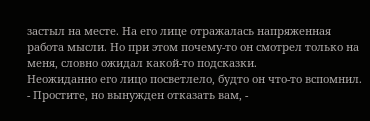застыл на месте. На его лице отражалась напряженная работа мысли. Но при этом почему-то он смотрел только на меня, словно ожидал какой-то подсказки.
Неожиданно его лицо посветлело, будто он что-то вспомнил.
- Простите, но вынужден отказать вам, -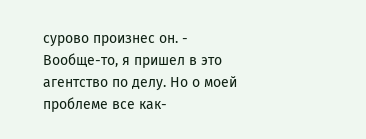сурово произнес он. - Вообще-то, я пришел в это агентство по делу. Но о моей проблеме все как-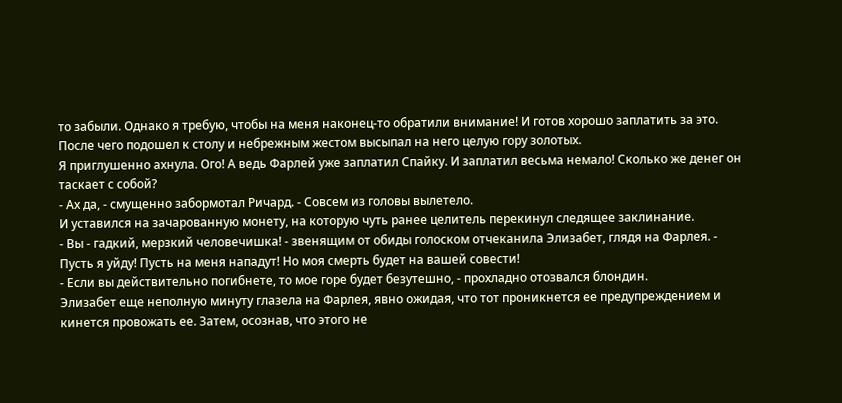то забыли. Однако я требую, чтобы на меня наконец-то обратили внимание! И готов хорошо заплатить за это.
После чего подошел к столу и небрежным жестом высыпал на него целую гору золотых.
Я приглушенно ахнула. Ого! А ведь Фарлей уже заплатил Спайку. И заплатил весьма немало! Сколько же денег он таскает с собой?
- Ах да, - смущенно забормотал Ричард. - Совсем из головы вылетело.
И уставился на зачарованную монету, на которую чуть ранее целитель перекинул следящее заклинание.
- Вы - гадкий, мерзкий человечишка! - звенящим от обиды голоском отчеканила Элизабет, глядя на Фарлея. - Пусть я уйду! Пусть на меня нападут! Но моя смерть будет на вашей совести!
- Если вы действительно погибнете, то мое горе будет безутешно, - прохладно отозвался блондин.
Элизабет еще неполную минуту глазела на Фарлея, явно ожидая, что тот проникнется ее предупреждением и кинется провожать ее. Затем, осознав, что этого не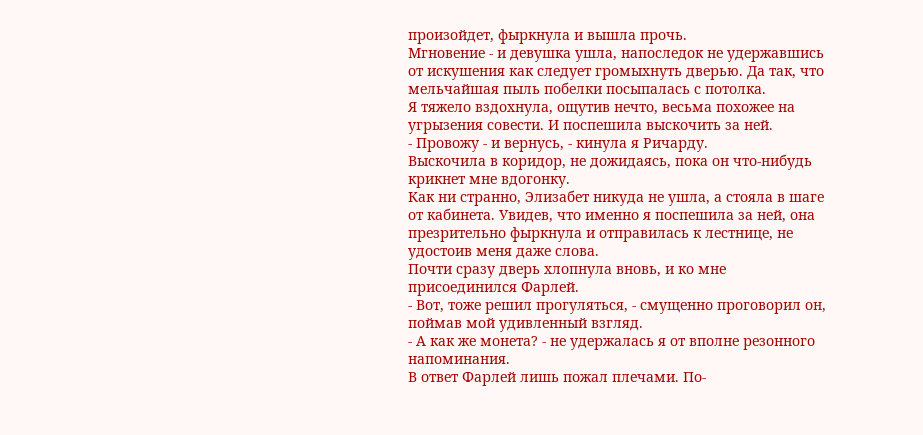произойдет, фыркнула и вышла прочь.
Мгновение - и девушка ушла, напоследок не удержавшись от искушения как следует громыхнуть дверью. Да так, что мельчайшая пыль побелки посыпалась с потолка.
Я тяжело вздохнула, ощутив нечто, весьма похожее на угрызения совести. И поспешила выскочить за ней.
- Провожу - и вернусь, - кинула я Ричарду.
Выскочила в коридор, не дожидаясь, пока он что-нибудь крикнет мне вдогонку.
Как ни странно, Элизабет никуда не ушла, а стояла в шаге от кабинета. Увидев, что именно я поспешила за ней, она презрительно фыркнула и отправилась к лестнице, не удостоив меня даже слова.
Почти сразу дверь хлопнула вновь, и ко мне присоединился Фарлей.
- Вот, тоже решил прогуляться, - смущенно проговорил он, поймав мой удивленный взгляд.
- А как же монета? - не удержалась я от вполне резонного напоминания.
В ответ Фарлей лишь пожал плечами. По-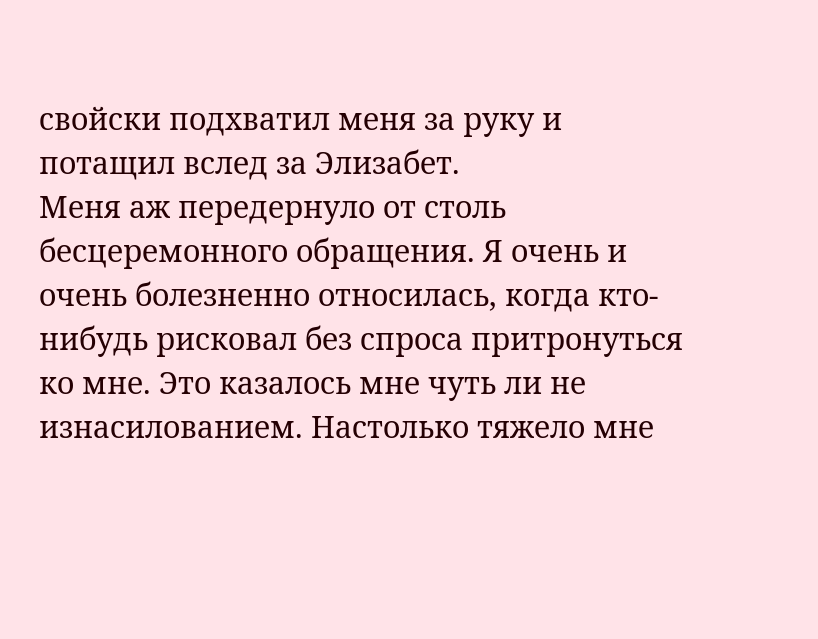свойски подхватил меня за руку и потащил вслед за Элизабет.
Меня аж передернуло от столь бесцеремонного обращения. Я очень и очень болезненно относилась, когда кто-нибудь рисковал без спроса притронуться ко мне. Это казалось мне чуть ли не изнасилованием. Настолько тяжело мне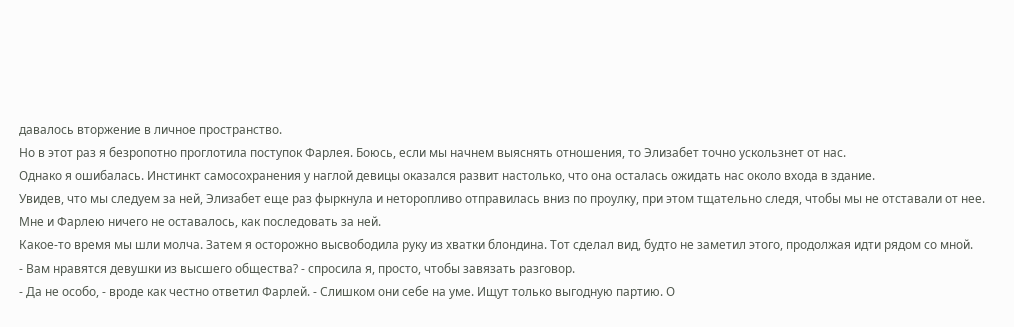давалось вторжение в личное пространство.
Но в этот раз я безропотно проглотила поступок Фарлея. Боюсь, если мы начнем выяснять отношения, то Элизабет точно ускользнет от нас.
Однако я ошибалась. Инстинкт самосохранения у наглой девицы оказался развит настолько, что она осталась ожидать нас около входа в здание.
Увидев, что мы следуем за ней, Элизабет еще раз фыркнула и неторопливо отправилась вниз по проулку, при этом тщательно следя, чтобы мы не отставали от нее.
Мне и Фарлею ничего не оставалось, как последовать за ней.
Какое-то время мы шли молча. Затем я осторожно высвободила руку из хватки блондина. Тот сделал вид, будто не заметил этого, продолжая идти рядом со мной.
- Вам нравятся девушки из высшего общества? - спросила я, просто, чтобы завязать разговор.
- Да не особо, - вроде как честно ответил Фарлей. - Слишком они себе на уме. Ищут только выгодную партию. О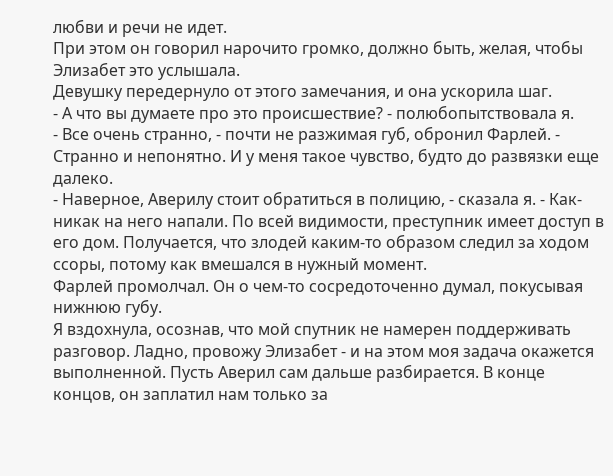любви и речи не идет.
При этом он говорил нарочито громко, должно быть, желая, чтобы Элизабет это услышала.
Девушку передернуло от этого замечания, и она ускорила шаг.
- А что вы думаете про это происшествие? - полюбопытствовала я.
- Все очень странно, - почти не разжимая губ, обронил Фарлей. - Странно и непонятно. И у меня такое чувство, будто до развязки еще далеко.
- Наверное, Аверилу стоит обратиться в полицию, - сказала я. - Как-никак на него напали. По всей видимости, преступник имеет доступ в его дом. Получается, что злодей каким-то образом следил за ходом ссоры, потому как вмешался в нужный момент.
Фарлей промолчал. Он о чем-то сосредоточенно думал, покусывая нижнюю губу.
Я вздохнула, осознав, что мой спутник не намерен поддерживать разговор. Ладно, провожу Элизабет - и на этом моя задача окажется выполненной. Пусть Аверил сам дальше разбирается. В конце концов, он заплатил нам только за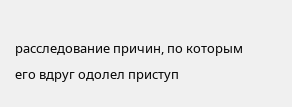расследование причин, по которым его вдруг одолел приступ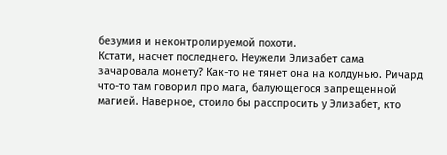безумия и неконтролируемой похоти.
Кстати, насчет последнего. Неужели Элизабет сама зачаровала монету? Как-то не тянет она на колдунью. Ричард что-то там говорил про мага, балующегося запрещенной магией. Наверное, стоило бы расспросить у Элизабет, кто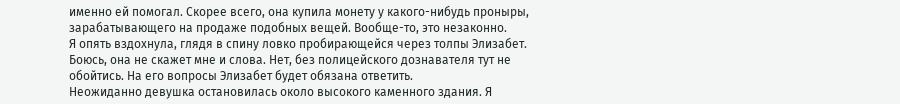именно ей помогал. Скорее всего, она купила монету у какого-нибудь проныры, зарабатывающего на продаже подобных вещей. Вообще-то, это незаконно.
Я опять вздохнула, глядя в спину ловко пробирающейся через толпы Элизабет. Боюсь, она не скажет мне и слова. Нет, без полицейского дознавателя тут не обойтись. На его вопросы Элизабет будет обязана ответить.
Неожиданно девушка остановилась около высокого каменного здания. Я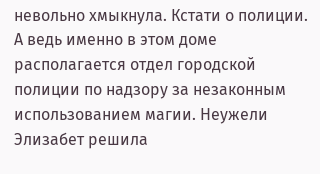невольно хмыкнула. Кстати о полиции. А ведь именно в этом доме располагается отдел городской полиции по надзору за незаконным использованием магии. Неужели Элизабет решила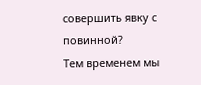совершить явку с повинной?
Тем временем мы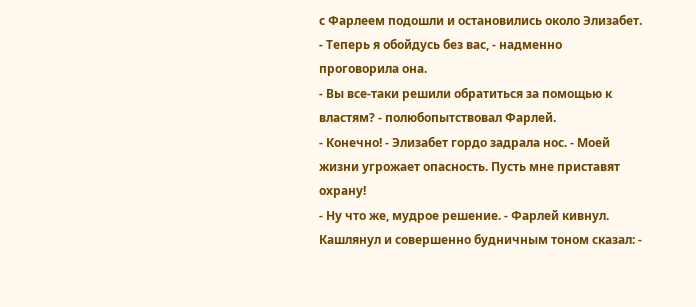с Фарлеем подошли и остановились около Элизабет.
- Теперь я обойдусь без вас, - надменно проговорила она.
- Вы все-таки решили обратиться за помощью к властям? - полюбопытствовал Фарлей.
- Конечно! - Элизабет гордо задрала нос. - Моей жизни угрожает опасность. Пусть мне приставят охрану!
- Ну что же, мудрое решение. - Фарлей кивнул. Кашлянул и совершенно будничным тоном сказал: -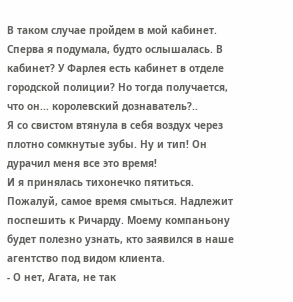В таком случае пройдем в мой кабинет.
Сперва я подумала, будто ослышалась. В кабинет? У Фарлея есть кабинет в отделе городской полиции? Но тогда получается, что он... королевский дознаватель?..
Я со свистом втянула в себя воздух через плотно сомкнутые зубы. Ну и тип! Он дурачил меня все это время!
И я принялась тихонечко пятиться. Пожалуй, самое время смыться. Надлежит поспешить к Ричарду. Моему компаньону будет полезно узнать, кто заявился в наше агентство под видом клиента.
- О нет, Агата, не так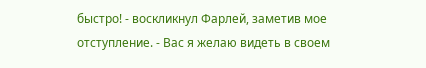быстро! - воскликнул Фарлей, заметив мое отступление. - Вас я желаю видеть в своем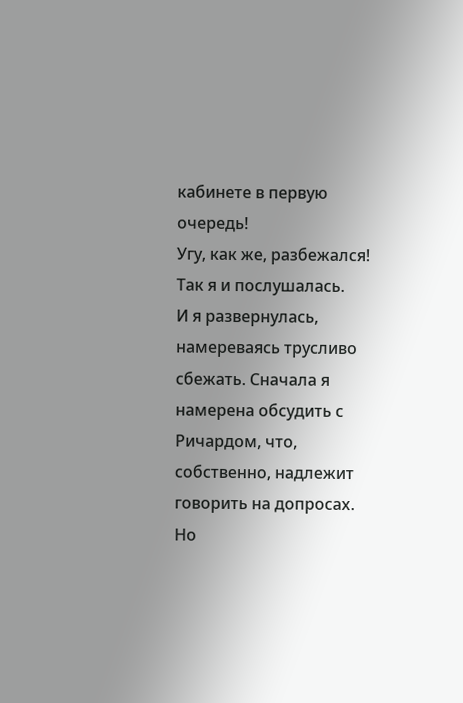кабинете в первую очередь!
Угу, как же, разбежался! Так я и послушалась.
И я развернулась, намереваясь трусливо сбежать. Сначала я намерена обсудить с Ричардом, что, собственно, надлежит говорить на допросах.
Но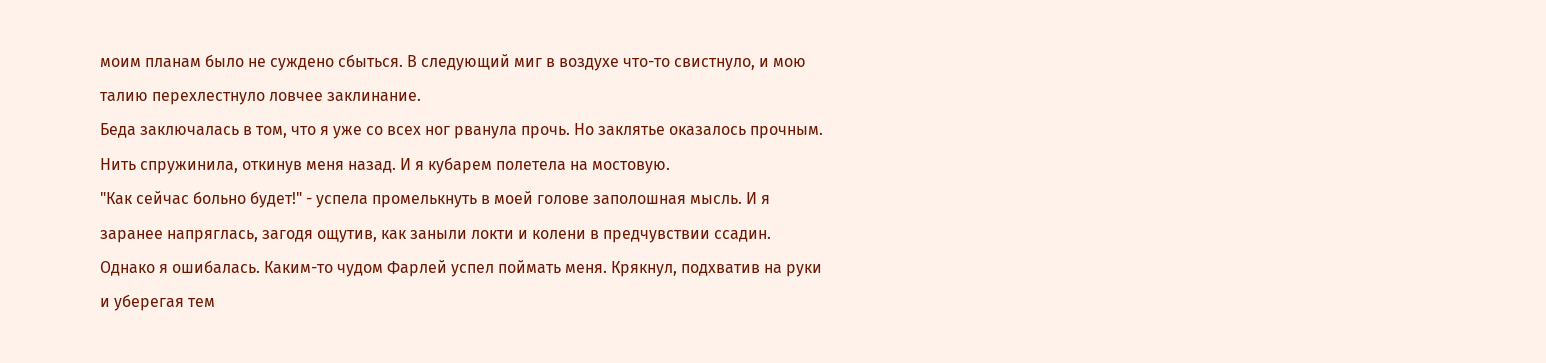моим планам было не суждено сбыться. В следующий миг в воздухе что-то свистнуло, и мою талию перехлестнуло ловчее заклинание.
Беда заключалась в том, что я уже со всех ног рванула прочь. Но заклятье оказалось прочным. Нить спружинила, откинув меня назад. И я кубарем полетела на мостовую.
"Как сейчас больно будет!" - успела промелькнуть в моей голове заполошная мысль. И я заранее напряглась, загодя ощутив, как заныли локти и колени в предчувствии ссадин.
Однако я ошибалась. Каким-то чудом Фарлей успел поймать меня. Крякнул, подхватив на руки и уберегая тем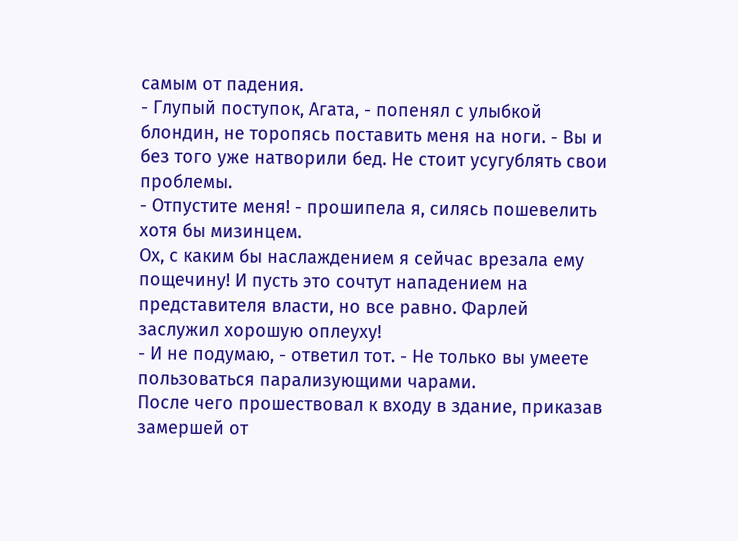самым от падения.
- Глупый поступок, Агата, - попенял с улыбкой блондин, не торопясь поставить меня на ноги. - Вы и без того уже натворили бед. Не стоит усугублять свои проблемы.
- Отпустите меня! - прошипела я, силясь пошевелить хотя бы мизинцем.
Ох, с каким бы наслаждением я сейчас врезала ему пощечину! И пусть это сочтут нападением на представителя власти, но все равно. Фарлей заслужил хорошую оплеуху!
- И не подумаю, - ответил тот. - Не только вы умеете пользоваться парализующими чарами.
После чего прошествовал к входу в здание, приказав замершей от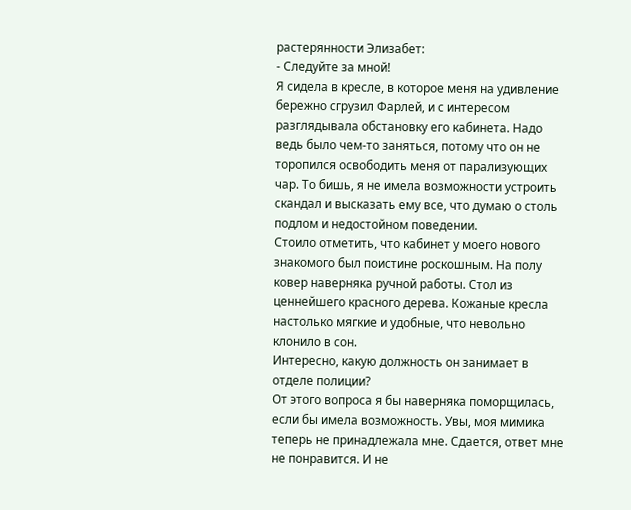растерянности Элизабет:
- Следуйте за мной!
Я сидела в кресле, в которое меня на удивление бережно сгрузил Фарлей, и с интересом разглядывала обстановку его кабинета. Надо ведь было чем-то заняться, потому что он не торопился освободить меня от парализующих чар. То бишь, я не имела возможности устроить скандал и высказать ему все, что думаю о столь подлом и недостойном поведении.
Стоило отметить, что кабинет у моего нового знакомого был поистине роскошным. На полу ковер наверняка ручной работы. Стол из ценнейшего красного дерева. Кожаные кресла настолько мягкие и удобные, что невольно клонило в сон.
Интересно, какую должность он занимает в отделе полиции?
От этого вопроса я бы наверняка поморщилась, если бы имела возможность. Увы, моя мимика теперь не принадлежала мне. Сдается, ответ мне не понравится. И не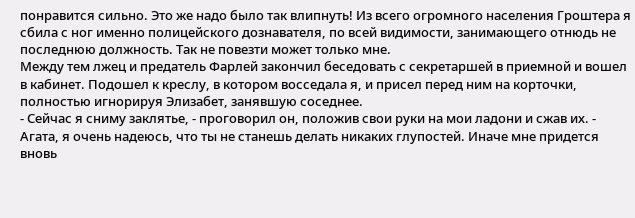понравится сильно. Это же надо было так влипнуть! Из всего огромного населения Гроштера я сбила с ног именно полицейского дознавателя, по всей видимости, занимающего отнюдь не последнюю должность. Так не повезти может только мне.
Между тем лжец и предатель Фарлей закончил беседовать с секретаршей в приемной и вошел в кабинет. Подошел к креслу, в котором восседала я, и присел перед ним на корточки, полностью игнорируя Элизабет, занявшую соседнее.
- Сейчас я сниму заклятье, - проговорил он, положив свои руки на мои ладони и сжав их. - Агата, я очень надеюсь, что ты не станешь делать никаких глупостей. Иначе мне придется вновь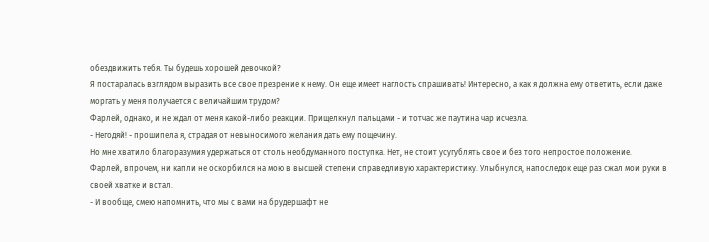обездвижить тебя. Ты будешь хорошей девочкой?
Я постаралась взглядом выразить все свое презрение к нему. Он еще имеет наглость спрашивать! Интересно, а как я должна ему ответить, если даже моргать у меня получается с величайшим трудом?
Фарлей, однако, и не ждал от меня какой-либо реакции. Прищелкнул пальцами - и тотчас же паутина чар исчезла.
- Негодяй! - прошипела я, страдая от невыносимого желания дать ему пощечину.
Но мне хватило благоразумия удержаться от столь необдуманного поступка. Нет, не стоит усугублять свое и без того непростое положение.
Фарлей, впрочем, ни капли не оскорбился на мою в высшей степени справедливую характеристику. Улыбнулся, напоследок еще раз сжал мои руки в своей хватке и встал.
- И вообще, смею напомнить, что мы с вами на брудершафт не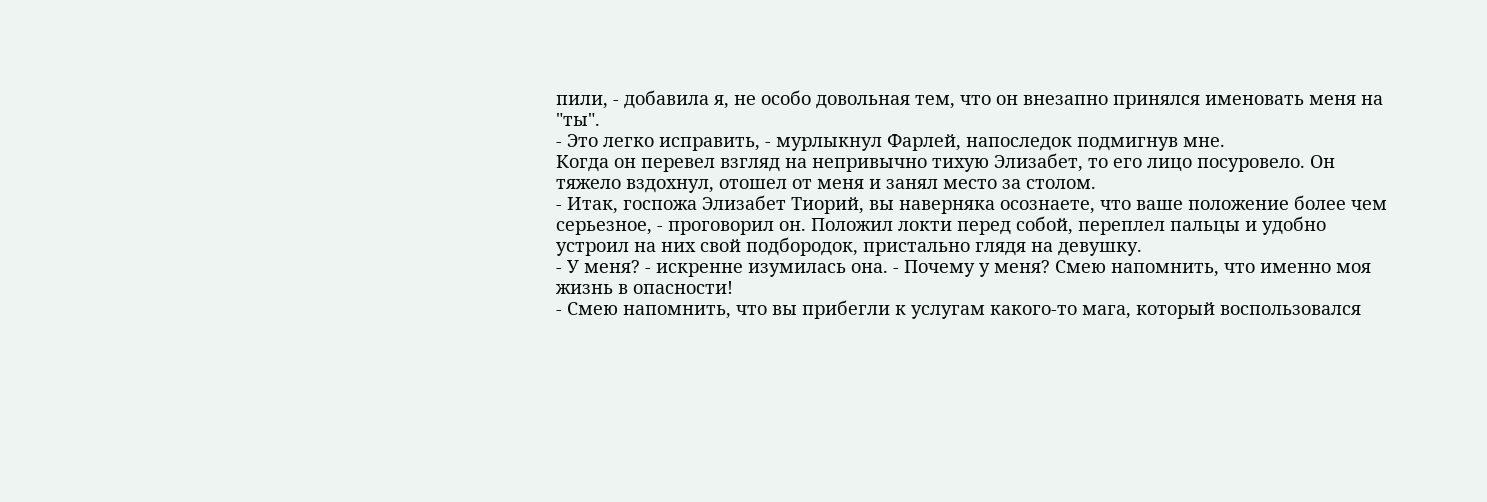пили, - добавила я, не особо довольная тем, что он внезапно принялся именовать меня на "ты".
- Это легко исправить, - мурлыкнул Фарлей, напоследок подмигнув мне.
Когда он перевел взгляд на непривычно тихую Элизабет, то его лицо посуровело. Он тяжело вздохнул, отошел от меня и занял место за столом.
- Итак, госпожа Элизабет Тиорий, вы наверняка осознаете, что ваше положение более чем серьезное, - проговорил он. Положил локти перед собой, переплел пальцы и удобно устроил на них свой подбородок, пристально глядя на девушку.
- У меня? - искренне изумилась она. - Почему у меня? Смею напомнить, что именно моя жизнь в опасности!
- Смею напомнить, что вы прибегли к услугам какого-то мага, который воспользовался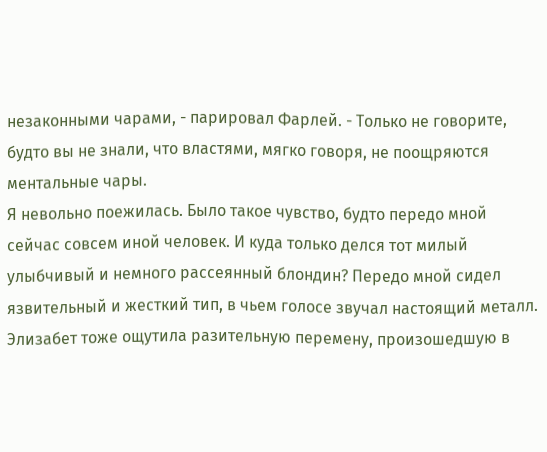незаконными чарами, - парировал Фарлей. - Только не говорите, будто вы не знали, что властями, мягко говоря, не поощряются ментальные чары.
Я невольно поежилась. Было такое чувство, будто передо мной сейчас совсем иной человек. И куда только делся тот милый улыбчивый и немного рассеянный блондин? Передо мной сидел язвительный и жесткий тип, в чьем голосе звучал настоящий металл.
Элизабет тоже ощутила разительную перемену, произошедшую в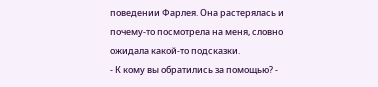поведении Фарлея. Она растерялась и почему-то посмотрела на меня, словно ожидала какой-то подсказки.
- К кому вы обратились за помощью? -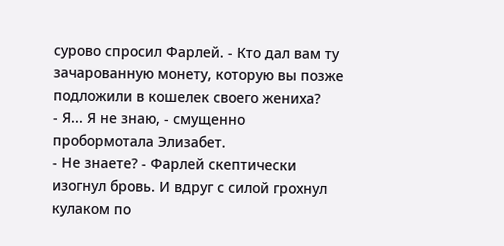сурово спросил Фарлей. - Кто дал вам ту зачарованную монету, которую вы позже подложили в кошелек своего жениха?
- Я... Я не знаю, - смущенно пробормотала Элизабет.
- Не знаете? - Фарлей скептически изогнул бровь. И вдруг с силой грохнул кулаком по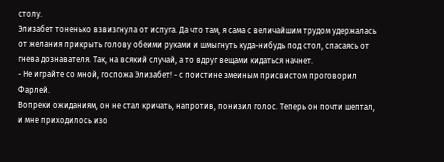столу.
Элизабет тоненько взвизгнула от испуга. Да что там, я сама с величайшим трудом удержалась от желания прикрыть голову обеими руками и шмыгнуть куда-нибудь под стол, спасаясь от гнева дознавателя. Так, на всякий случай, а то вдруг вещами кидаться начнет.
- Не играйте со мной, госпожа Элизабет! - с поистине змеиным присвистом проговорил Фарлей.
Вопреки ожиданиям, он не стал кричать, напротив, понизил голос. Теперь он почти шептал, и мне приходилось изо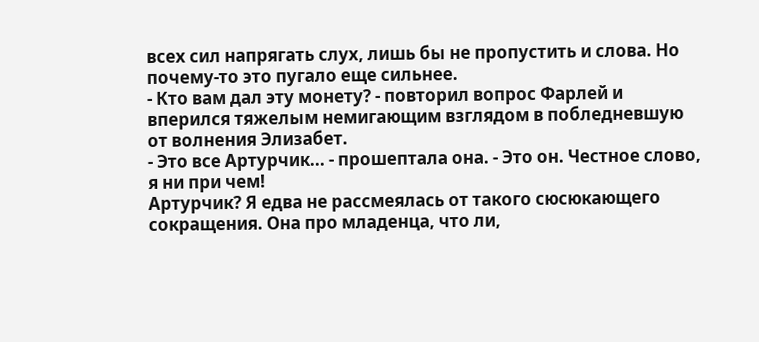всех сил напрягать слух, лишь бы не пропустить и слова. Но почему-то это пугало еще сильнее.
- Кто вам дал эту монету? - повторил вопрос Фарлей и вперился тяжелым немигающим взглядом в побледневшую от волнения Элизабет.
- Это все Артурчик... - прошептала она. - Это он. Честное слово, я ни при чем!
Артурчик? Я едва не рассмеялась от такого сюсюкающего сокращения. Она про младенца, что ли,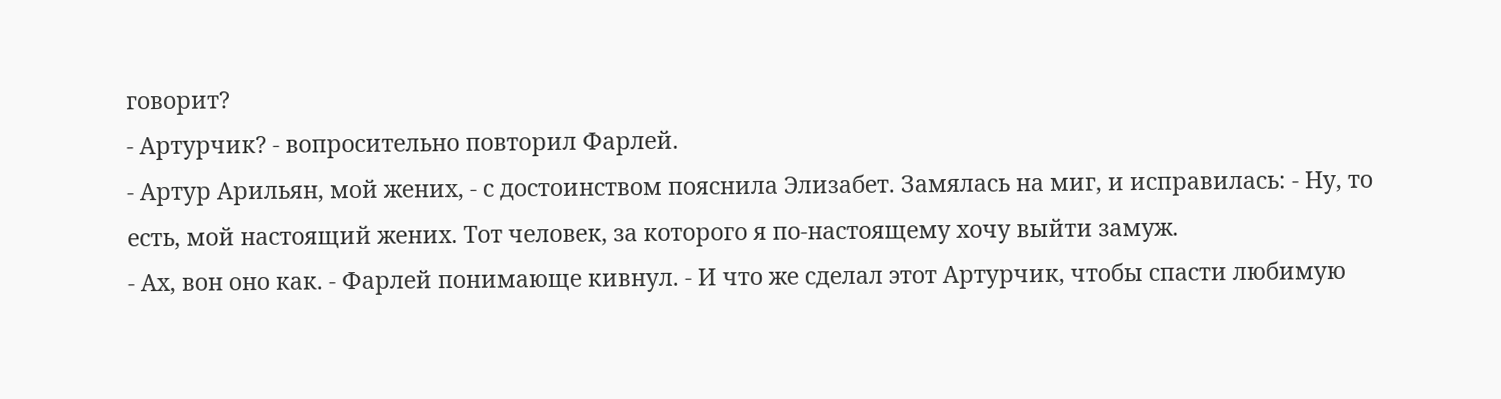говорит?
- Артурчик? - вопросительно повторил Фарлей.
- Артур Арильян, мой жених, - с достоинством пояснила Элизабет. Замялась на миг, и исправилась: - Ну, то есть, мой настоящий жених. Тот человек, за которого я по-настоящему хочу выйти замуж.
- Ах, вон оно как. - Фарлей понимающе кивнул. - И что же сделал этот Артурчик, чтобы спасти любимую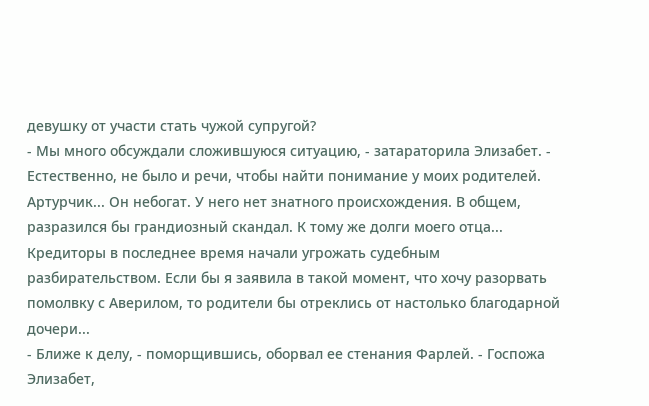девушку от участи стать чужой супругой?
- Мы много обсуждали сложившуюся ситуацию, - затараторила Элизабет. - Естественно, не было и речи, чтобы найти понимание у моих родителей. Артурчик... Он небогат. У него нет знатного происхождения. В общем, разразился бы грандиозный скандал. К тому же долги моего отца... Кредиторы в последнее время начали угрожать судебным разбирательством. Если бы я заявила в такой момент, что хочу разорвать помолвку с Аверилом, то родители бы отреклись от настолько благодарной дочери...
- Ближе к делу, - поморщившись, оборвал ее стенания Фарлей. - Госпожа Элизабет,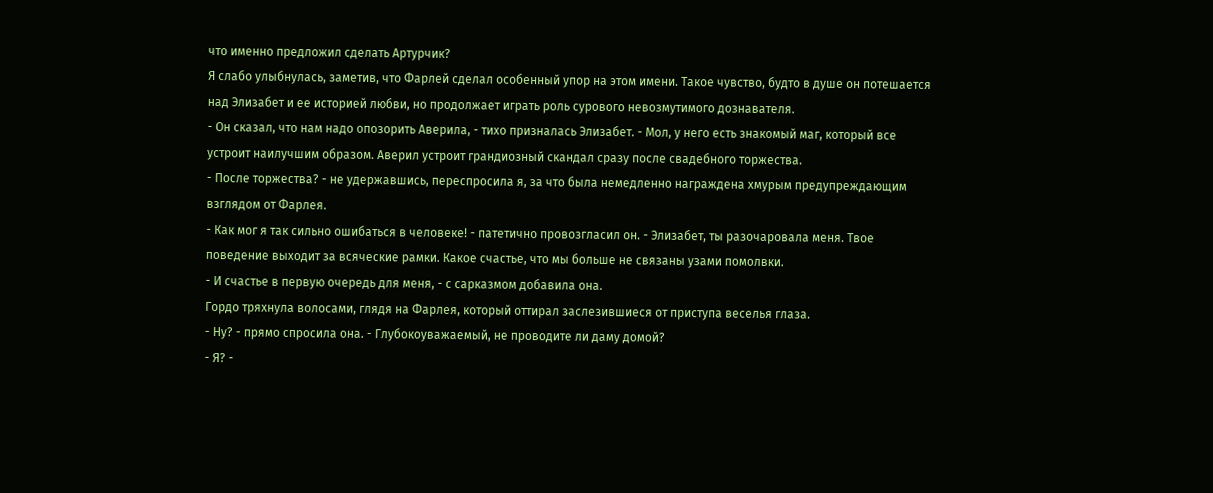что именно предложил сделать Артурчик?
Я слабо улыбнулась, заметив, что Фарлей сделал особенный упор на этом имени. Такое чувство, будто в душе он потешается над Элизабет и ее историей любви, но продолжает играть роль сурового невозмутимого дознавателя.
- Он сказал, что нам надо опозорить Аверила, - тихо призналась Элизабет. - Мол, у него есть знакомый маг, который все устроит наилучшим образом. Аверил устроит грандиозный скандал сразу после свадебного торжества.
- После торжества? - не удержавшись, переспросила я, за что была немедленно награждена хмурым предупреждающим взглядом от Фарлея.
- Как мог я так сильно ошибаться в человеке! - патетично провозгласил он. - Элизабет, ты разочаровала меня. Твое поведение выходит за всяческие рамки. Какое счастье, что мы больше не связаны узами помолвки.
- И счастье в первую очередь для меня, - с сарказмом добавила она.
Гордо тряхнула волосами, глядя на Фарлея, который оттирал заслезившиеся от приступа веселья глаза.
- Ну? - прямо спросила она. - Глубокоуважаемый, не проводите ли даму домой?
- Я? -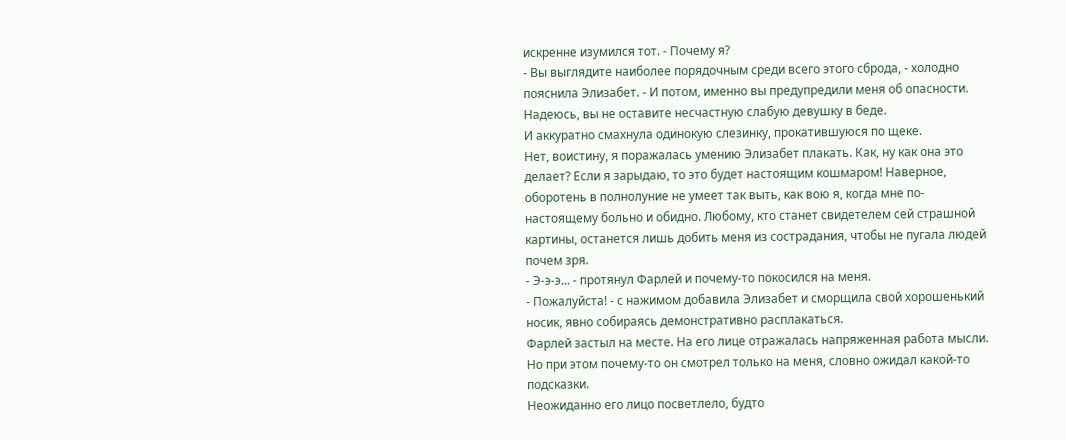искренне изумился тот. - Почему я?
- Вы выглядите наиболее порядочным среди всего этого сброда, - холодно пояснила Элизабет. - И потом, именно вы предупредили меня об опасности. Надеюсь, вы не оставите несчастную слабую девушку в беде.
И аккуратно смахнула одинокую слезинку, прокатившуюся по щеке.
Нет, воистину, я поражалась умению Элизабет плакать. Как, ну как она это делает? Если я зарыдаю, то это будет настоящим кошмаром! Наверное, оборотень в полнолуние не умеет так выть, как вою я, когда мне по-настоящему больно и обидно. Любому, кто станет свидетелем сей страшной картины, останется лишь добить меня из сострадания, чтобы не пугала людей почем зря.
- Э-э-э... - протянул Фарлей и почему-то покосился на меня.
- Пожалуйста! - с нажимом добавила Элизабет и сморщила свой хорошенький носик, явно собираясь демонстративно расплакаться.
Фарлей застыл на месте. На его лице отражалась напряженная работа мысли. Но при этом почему-то он смотрел только на меня, словно ожидал какой-то подсказки.
Неожиданно его лицо посветлело, будто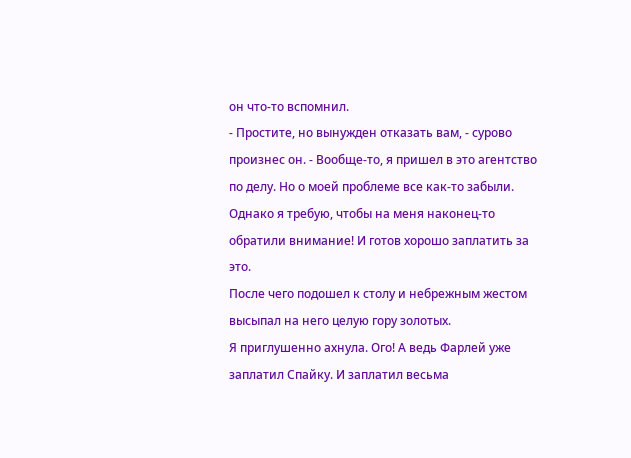он что-то вспомнил.
- Простите, но вынужден отказать вам, - сурово произнес он. - Вообще-то, я пришел в это агентство по делу. Но о моей проблеме все как-то забыли. Однако я требую, чтобы на меня наконец-то обратили внимание! И готов хорошо заплатить за это.
После чего подошел к столу и небрежным жестом высыпал на него целую гору золотых.
Я приглушенно ахнула. Ого! А ведь Фарлей уже заплатил Спайку. И заплатил весьма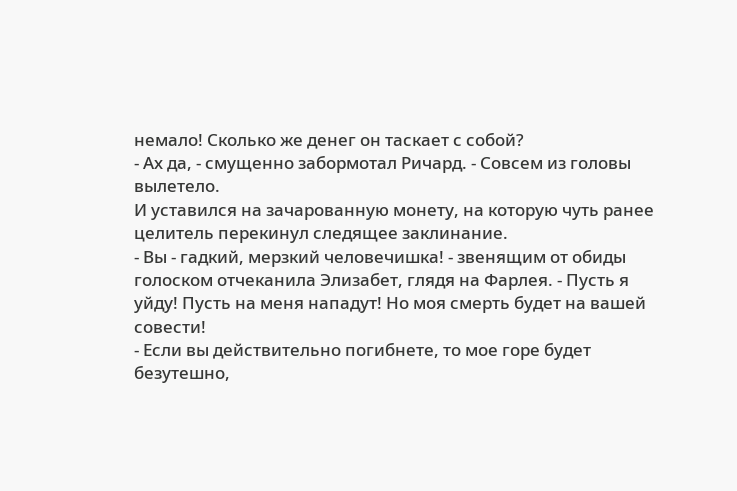немало! Сколько же денег он таскает с собой?
- Ах да, - смущенно забормотал Ричард. - Совсем из головы вылетело.
И уставился на зачарованную монету, на которую чуть ранее целитель перекинул следящее заклинание.
- Вы - гадкий, мерзкий человечишка! - звенящим от обиды голоском отчеканила Элизабет, глядя на Фарлея. - Пусть я уйду! Пусть на меня нападут! Но моя смерть будет на вашей совести!
- Если вы действительно погибнете, то мое горе будет безутешно,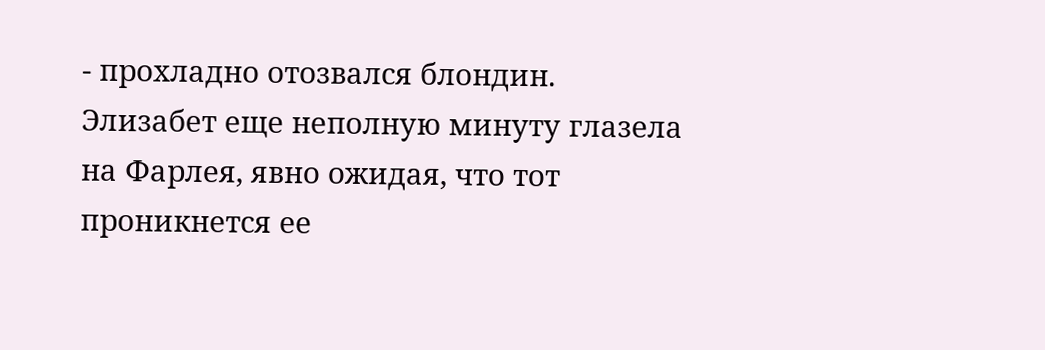- прохладно отозвался блондин.
Элизабет еще неполную минуту глазела на Фарлея, явно ожидая, что тот проникнется ее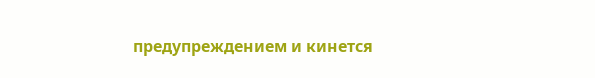предупреждением и кинется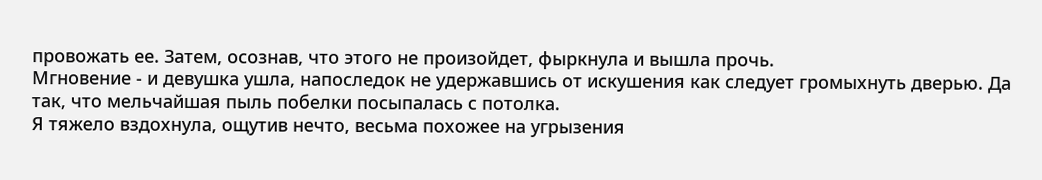провожать ее. Затем, осознав, что этого не произойдет, фыркнула и вышла прочь.
Мгновение - и девушка ушла, напоследок не удержавшись от искушения как следует громыхнуть дверью. Да так, что мельчайшая пыль побелки посыпалась с потолка.
Я тяжело вздохнула, ощутив нечто, весьма похожее на угрызения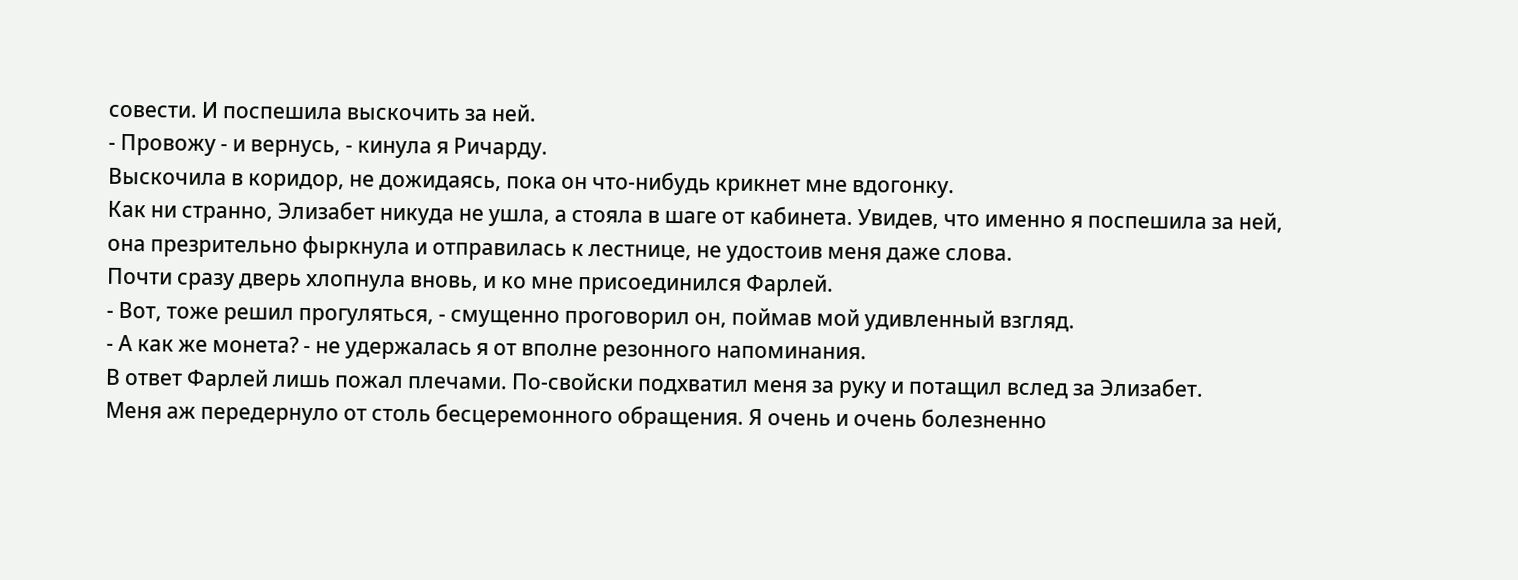совести. И поспешила выскочить за ней.
- Провожу - и вернусь, - кинула я Ричарду.
Выскочила в коридор, не дожидаясь, пока он что-нибудь крикнет мне вдогонку.
Как ни странно, Элизабет никуда не ушла, а стояла в шаге от кабинета. Увидев, что именно я поспешила за ней, она презрительно фыркнула и отправилась к лестнице, не удостоив меня даже слова.
Почти сразу дверь хлопнула вновь, и ко мне присоединился Фарлей.
- Вот, тоже решил прогуляться, - смущенно проговорил он, поймав мой удивленный взгляд.
- А как же монета? - не удержалась я от вполне резонного напоминания.
В ответ Фарлей лишь пожал плечами. По-свойски подхватил меня за руку и потащил вслед за Элизабет.
Меня аж передернуло от столь бесцеремонного обращения. Я очень и очень болезненно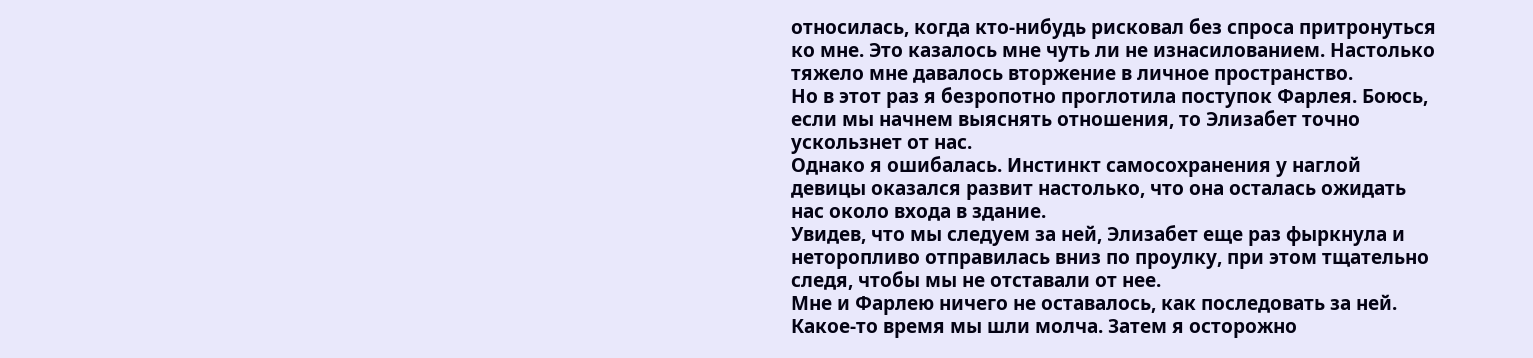относилась, когда кто-нибудь рисковал без спроса притронуться ко мне. Это казалось мне чуть ли не изнасилованием. Настолько тяжело мне давалось вторжение в личное пространство.
Но в этот раз я безропотно проглотила поступок Фарлея. Боюсь, если мы начнем выяснять отношения, то Элизабет точно ускользнет от нас.
Однако я ошибалась. Инстинкт самосохранения у наглой девицы оказался развит настолько, что она осталась ожидать нас около входа в здание.
Увидев, что мы следуем за ней, Элизабет еще раз фыркнула и неторопливо отправилась вниз по проулку, при этом тщательно следя, чтобы мы не отставали от нее.
Мне и Фарлею ничего не оставалось, как последовать за ней.
Какое-то время мы шли молча. Затем я осторожно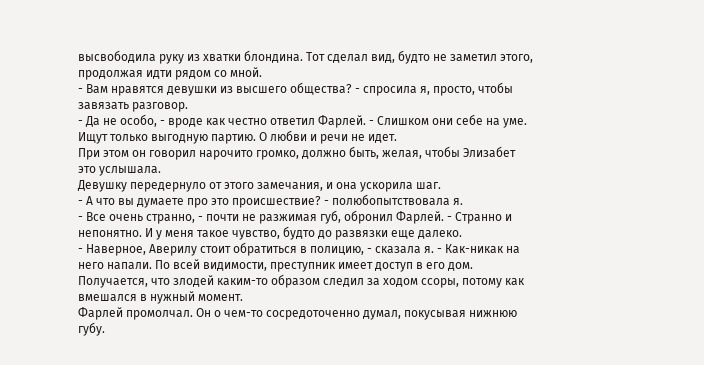высвободила руку из хватки блондина. Тот сделал вид, будто не заметил этого, продолжая идти рядом со мной.
- Вам нравятся девушки из высшего общества? - спросила я, просто, чтобы завязать разговор.
- Да не особо, - вроде как честно ответил Фарлей. - Слишком они себе на уме. Ищут только выгодную партию. О любви и речи не идет.
При этом он говорил нарочито громко, должно быть, желая, чтобы Элизабет это услышала.
Девушку передернуло от этого замечания, и она ускорила шаг.
- А что вы думаете про это происшествие? - полюбопытствовала я.
- Все очень странно, - почти не разжимая губ, обронил Фарлей. - Странно и непонятно. И у меня такое чувство, будто до развязки еще далеко.
- Наверное, Аверилу стоит обратиться в полицию, - сказала я. - Как-никак на него напали. По всей видимости, преступник имеет доступ в его дом. Получается, что злодей каким-то образом следил за ходом ссоры, потому как вмешался в нужный момент.
Фарлей промолчал. Он о чем-то сосредоточенно думал, покусывая нижнюю губу.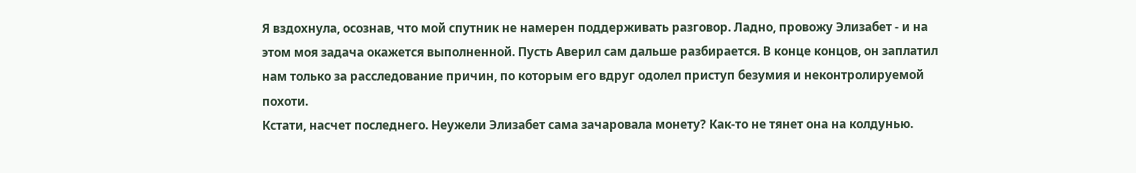Я вздохнула, осознав, что мой спутник не намерен поддерживать разговор. Ладно, провожу Элизабет - и на этом моя задача окажется выполненной. Пусть Аверил сам дальше разбирается. В конце концов, он заплатил нам только за расследование причин, по которым его вдруг одолел приступ безумия и неконтролируемой похоти.
Кстати, насчет последнего. Неужели Элизабет сама зачаровала монету? Как-то не тянет она на колдунью.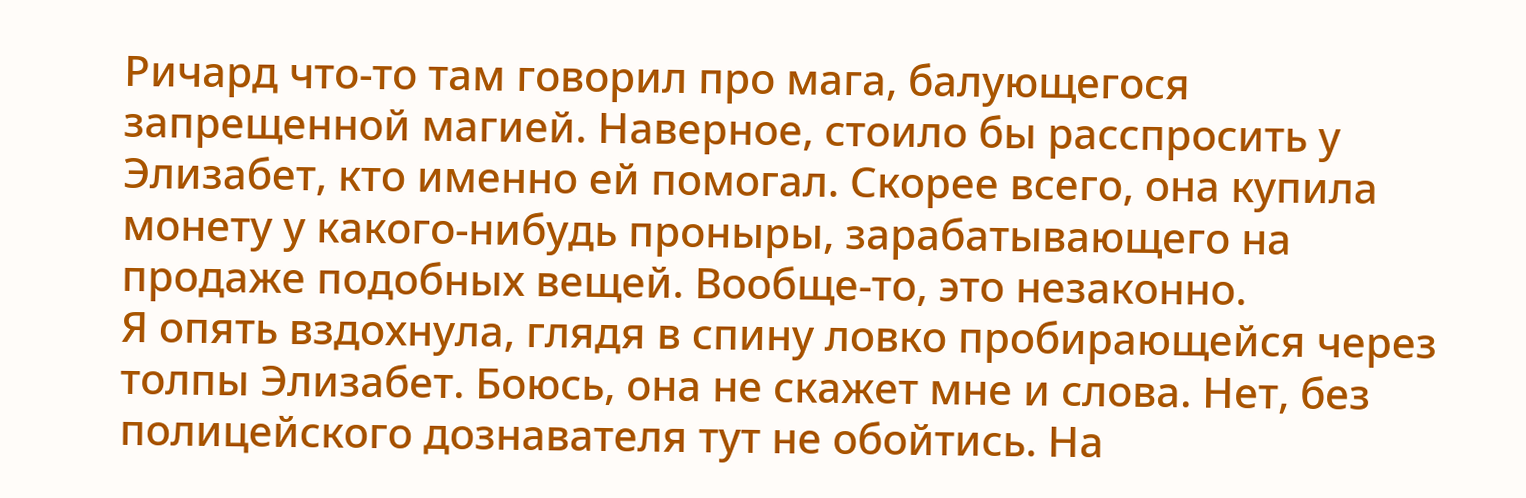Ричард что-то там говорил про мага, балующегося запрещенной магией. Наверное, стоило бы расспросить у Элизабет, кто именно ей помогал. Скорее всего, она купила монету у какого-нибудь проныры, зарабатывающего на продаже подобных вещей. Вообще-то, это незаконно.
Я опять вздохнула, глядя в спину ловко пробирающейся через толпы Элизабет. Боюсь, она не скажет мне и слова. Нет, без полицейского дознавателя тут не обойтись. На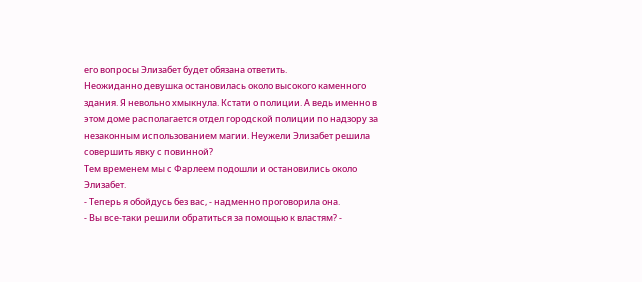его вопросы Элизабет будет обязана ответить.
Неожиданно девушка остановилась около высокого каменного здания. Я невольно хмыкнула. Кстати о полиции. А ведь именно в этом доме располагается отдел городской полиции по надзору за незаконным использованием магии. Неужели Элизабет решила совершить явку с повинной?
Тем временем мы с Фарлеем подошли и остановились около Элизабет.
- Теперь я обойдусь без вас, - надменно проговорила она.
- Вы все-таки решили обратиться за помощью к властям? -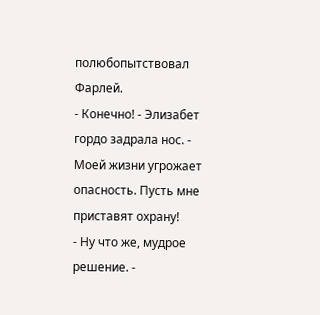полюбопытствовал Фарлей.
- Конечно! - Элизабет гордо задрала нос. - Моей жизни угрожает опасность. Пусть мне приставят охрану!
- Ну что же, мудрое решение. -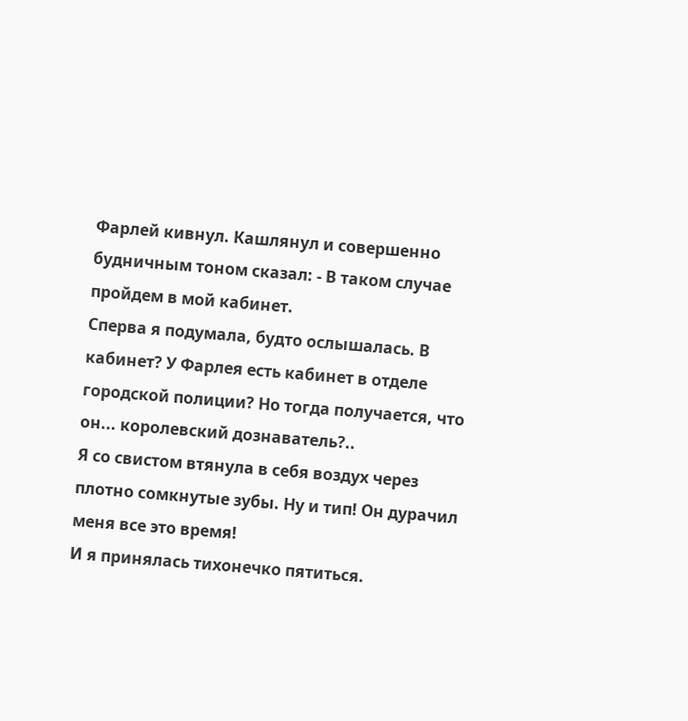Фарлей кивнул. Кашлянул и совершенно будничным тоном сказал: - В таком случае пройдем в мой кабинет.
Сперва я подумала, будто ослышалась. В кабинет? У Фарлея есть кабинет в отделе городской полиции? Но тогда получается, что он... королевский дознаватель?..
Я со свистом втянула в себя воздух через плотно сомкнутые зубы. Ну и тип! Он дурачил меня все это время!
И я принялась тихонечко пятиться.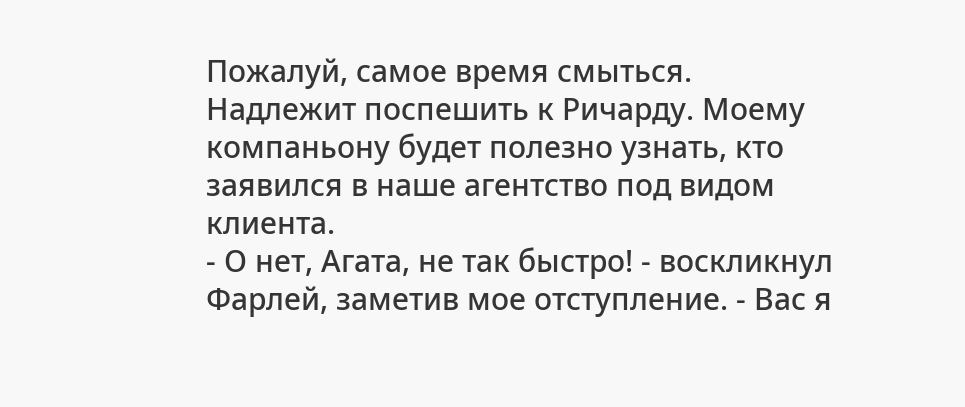Пожалуй, самое время смыться. Надлежит поспешить к Ричарду. Моему компаньону будет полезно узнать, кто заявился в наше агентство под видом клиента.
- О нет, Агата, не так быстро! - воскликнул Фарлей, заметив мое отступление. - Вас я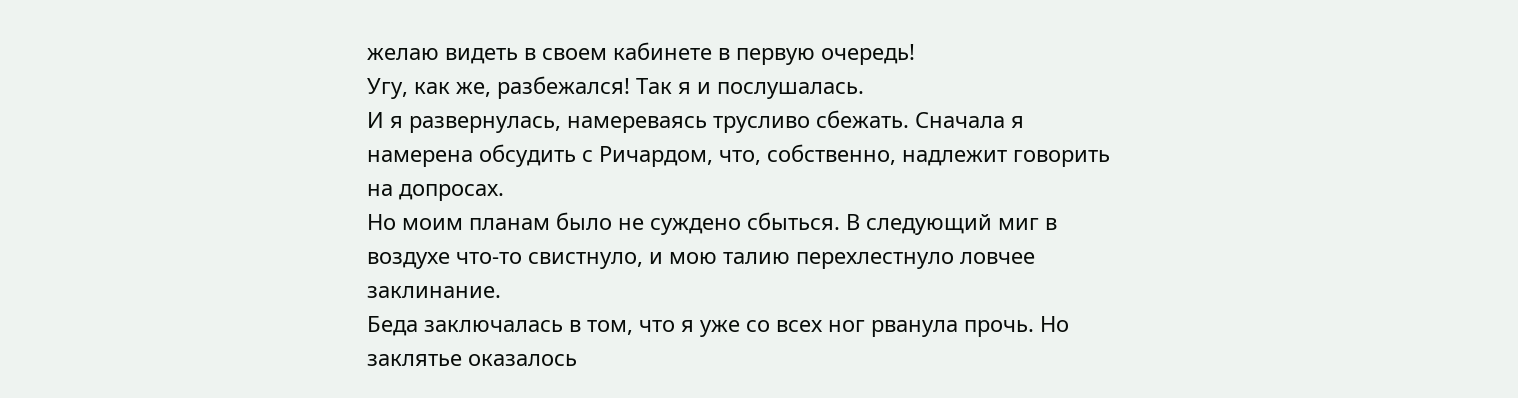желаю видеть в своем кабинете в первую очередь!
Угу, как же, разбежался! Так я и послушалась.
И я развернулась, намереваясь трусливо сбежать. Сначала я намерена обсудить с Ричардом, что, собственно, надлежит говорить на допросах.
Но моим планам было не суждено сбыться. В следующий миг в воздухе что-то свистнуло, и мою талию перехлестнуло ловчее заклинание.
Беда заключалась в том, что я уже со всех ног рванула прочь. Но заклятье оказалось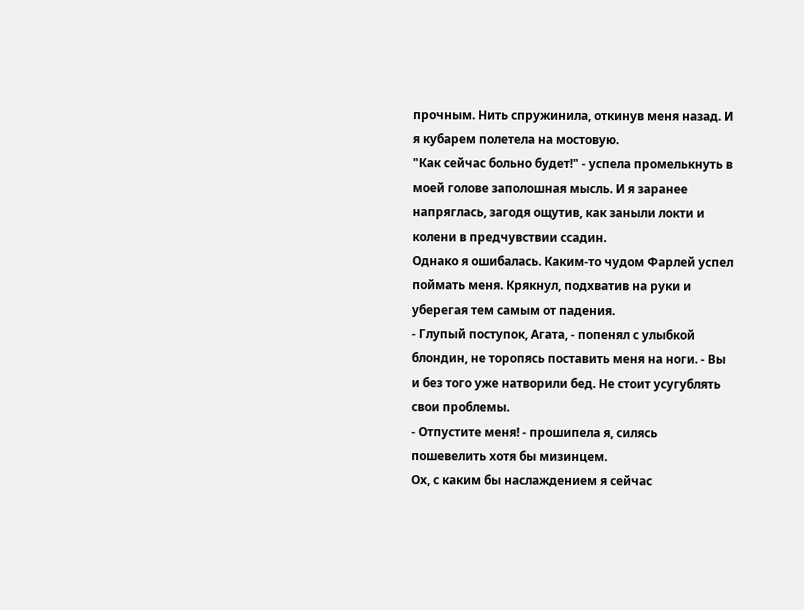прочным. Нить спружинила, откинув меня назад. И я кубарем полетела на мостовую.
"Как сейчас больно будет!" - успела промелькнуть в моей голове заполошная мысль. И я заранее напряглась, загодя ощутив, как заныли локти и колени в предчувствии ссадин.
Однако я ошибалась. Каким-то чудом Фарлей успел поймать меня. Крякнул, подхватив на руки и уберегая тем самым от падения.
- Глупый поступок, Агата, - попенял с улыбкой блондин, не торопясь поставить меня на ноги. - Вы и без того уже натворили бед. Не стоит усугублять свои проблемы.
- Отпустите меня! - прошипела я, силясь пошевелить хотя бы мизинцем.
Ох, с каким бы наслаждением я сейчас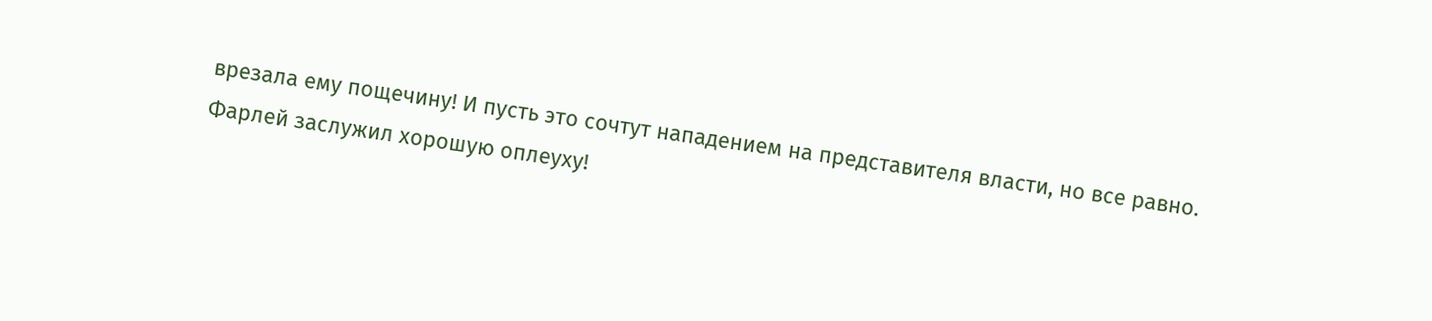врезала ему пощечину! И пусть это сочтут нападением на представителя власти, но все равно. Фарлей заслужил хорошую оплеуху!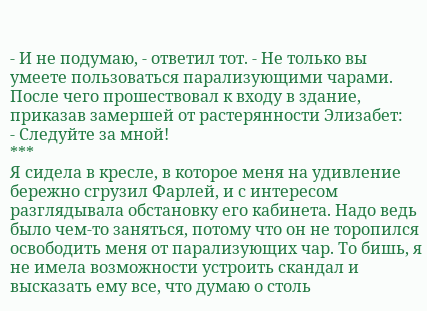- И не подумаю, - ответил тот. - Не только вы умеете пользоваться парализующими чарами.
После чего прошествовал к входу в здание, приказав замершей от растерянности Элизабет:
- Следуйте за мной!
***
Я сидела в кресле, в которое меня на удивление бережно сгрузил Фарлей, и с интересом разглядывала обстановку его кабинета. Надо ведь было чем-то заняться, потому что он не торопился освободить меня от парализующих чар. То бишь, я не имела возможности устроить скандал и высказать ему все, что думаю о столь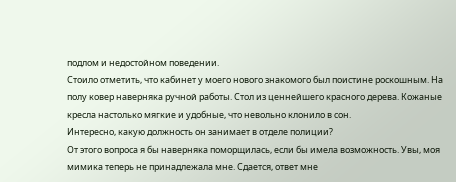подлом и недостойном поведении.
Стоило отметить, что кабинет у моего нового знакомого был поистине роскошным. На полу ковер наверняка ручной работы. Стол из ценнейшего красного дерева. Кожаные кресла настолько мягкие и удобные, что невольно клонило в сон.
Интересно, какую должность он занимает в отделе полиции?
От этого вопроса я бы наверняка поморщилась, если бы имела возможность. Увы, моя мимика теперь не принадлежала мне. Сдается, ответ мне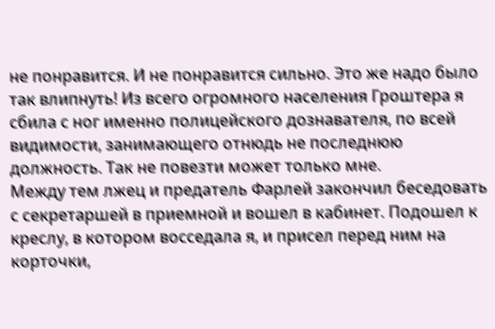не понравится. И не понравится сильно. Это же надо было так влипнуть! Из всего огромного населения Гроштера я сбила с ног именно полицейского дознавателя, по всей видимости, занимающего отнюдь не последнюю должность. Так не повезти может только мне.
Между тем лжец и предатель Фарлей закончил беседовать с секретаршей в приемной и вошел в кабинет. Подошел к креслу, в котором восседала я, и присел перед ним на корточки,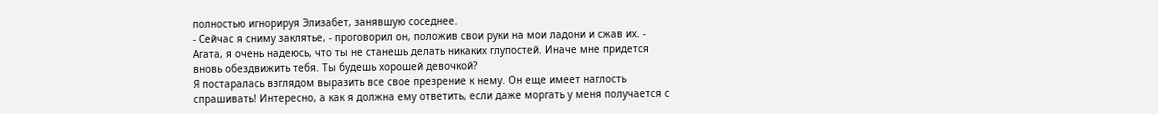полностью игнорируя Элизабет, занявшую соседнее.
- Сейчас я сниму заклятье, - проговорил он, положив свои руки на мои ладони и сжав их. - Агата, я очень надеюсь, что ты не станешь делать никаких глупостей. Иначе мне придется вновь обездвижить тебя. Ты будешь хорошей девочкой?
Я постаралась взглядом выразить все свое презрение к нему. Он еще имеет наглость спрашивать! Интересно, а как я должна ему ответить, если даже моргать у меня получается с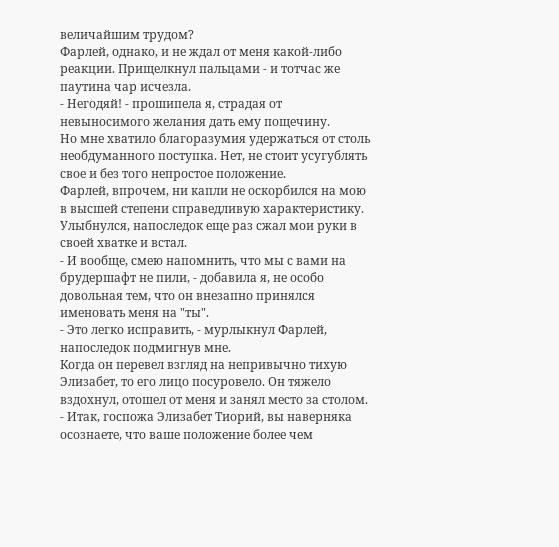величайшим трудом?
Фарлей, однако, и не ждал от меня какой-либо реакции. Прищелкнул пальцами - и тотчас же паутина чар исчезла.
- Негодяй! - прошипела я, страдая от невыносимого желания дать ему пощечину.
Но мне хватило благоразумия удержаться от столь необдуманного поступка. Нет, не стоит усугублять свое и без того непростое положение.
Фарлей, впрочем, ни капли не оскорбился на мою в высшей степени справедливую характеристику. Улыбнулся, напоследок еще раз сжал мои руки в своей хватке и встал.
- И вообще, смею напомнить, что мы с вами на брудершафт не пили, - добавила я, не особо довольная тем, что он внезапно принялся именовать меня на "ты".
- Это легко исправить, - мурлыкнул Фарлей, напоследок подмигнув мне.
Когда он перевел взгляд на непривычно тихую Элизабет, то его лицо посуровело. Он тяжело вздохнул, отошел от меня и занял место за столом.
- Итак, госпожа Элизабет Тиорий, вы наверняка осознаете, что ваше положение более чем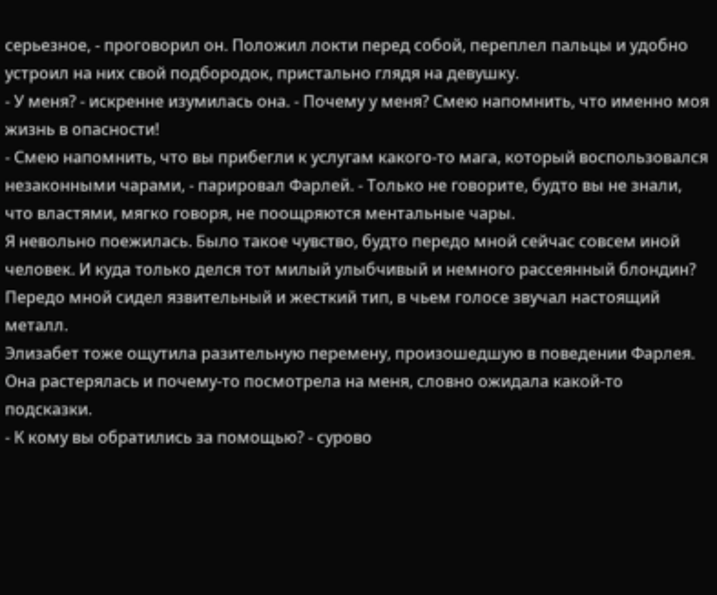серьезное, - проговорил он. Положил локти перед собой, переплел пальцы и удобно устроил на них свой подбородок, пристально глядя на девушку.
- У меня? - искренне изумилась она. - Почему у меня? Смею напомнить, что именно моя жизнь в опасности!
- Смею напомнить, что вы прибегли к услугам какого-то мага, который воспользовался незаконными чарами, - парировал Фарлей. - Только не говорите, будто вы не знали, что властями, мягко говоря, не поощряются ментальные чары.
Я невольно поежилась. Было такое чувство, будто передо мной сейчас совсем иной человек. И куда только делся тот милый улыбчивый и немного рассеянный блондин? Передо мной сидел язвительный и жесткий тип, в чьем голосе звучал настоящий металл.
Элизабет тоже ощутила разительную перемену, произошедшую в поведении Фарлея. Она растерялась и почему-то посмотрела на меня, словно ожидала какой-то подсказки.
- К кому вы обратились за помощью? - сурово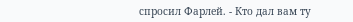спросил Фарлей. - Кто дал вам ту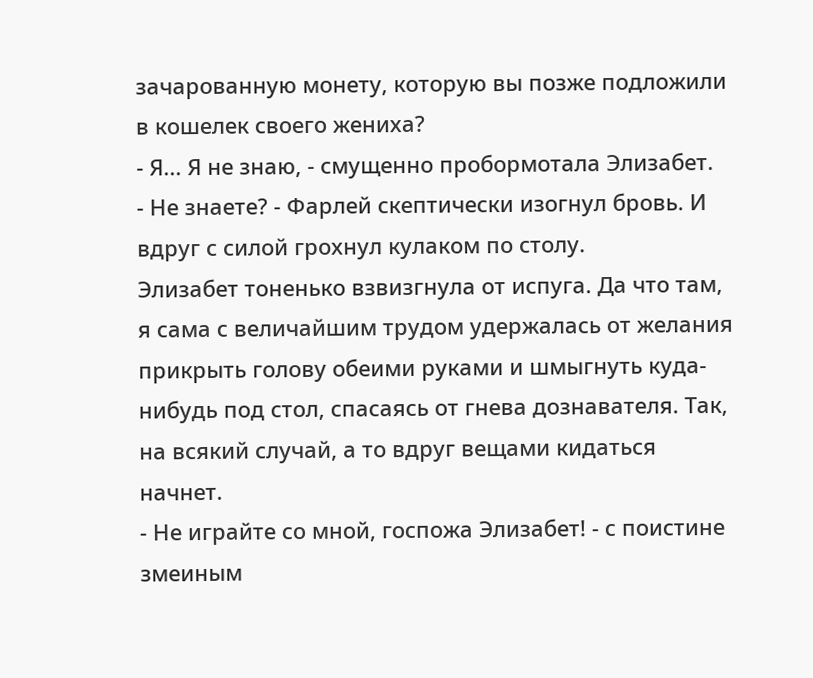зачарованную монету, которую вы позже подложили в кошелек своего жениха?
- Я... Я не знаю, - смущенно пробормотала Элизабет.
- Не знаете? - Фарлей скептически изогнул бровь. И вдруг с силой грохнул кулаком по столу.
Элизабет тоненько взвизгнула от испуга. Да что там, я сама с величайшим трудом удержалась от желания прикрыть голову обеими руками и шмыгнуть куда-нибудь под стол, спасаясь от гнева дознавателя. Так, на всякий случай, а то вдруг вещами кидаться начнет.
- Не играйте со мной, госпожа Элизабет! - с поистине змеиным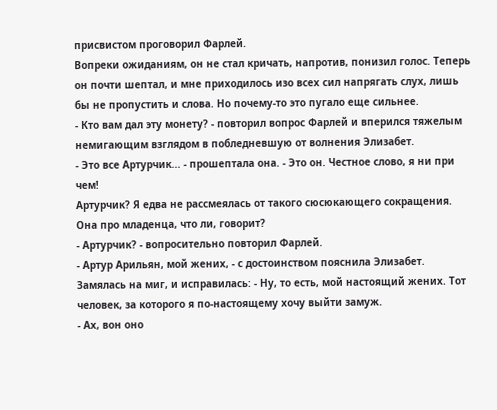присвистом проговорил Фарлей.
Вопреки ожиданиям, он не стал кричать, напротив, понизил голос. Теперь он почти шептал, и мне приходилось изо всех сил напрягать слух, лишь бы не пропустить и слова. Но почему-то это пугало еще сильнее.
- Кто вам дал эту монету? - повторил вопрос Фарлей и вперился тяжелым немигающим взглядом в побледневшую от волнения Элизабет.
- Это все Артурчик... - прошептала она. - Это он. Честное слово, я ни при чем!
Артурчик? Я едва не рассмеялась от такого сюсюкающего сокращения. Она про младенца, что ли, говорит?
- Артурчик? - вопросительно повторил Фарлей.
- Артур Арильян, мой жених, - с достоинством пояснила Элизабет. Замялась на миг, и исправилась: - Ну, то есть, мой настоящий жених. Тот человек, за которого я по-настоящему хочу выйти замуж.
- Ах, вон оно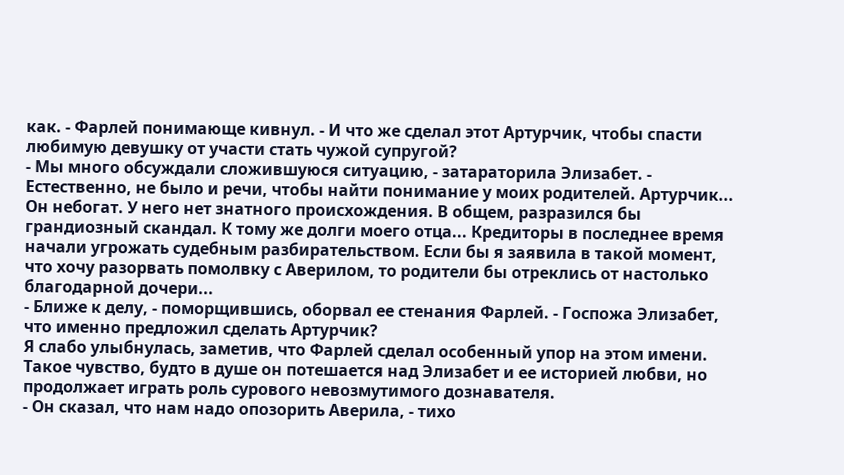как. - Фарлей понимающе кивнул. - И что же сделал этот Артурчик, чтобы спасти любимую девушку от участи стать чужой супругой?
- Мы много обсуждали сложившуюся ситуацию, - затараторила Элизабет. - Естественно, не было и речи, чтобы найти понимание у моих родителей. Артурчик... Он небогат. У него нет знатного происхождения. В общем, разразился бы грандиозный скандал. К тому же долги моего отца... Кредиторы в последнее время начали угрожать судебным разбирательством. Если бы я заявила в такой момент, что хочу разорвать помолвку с Аверилом, то родители бы отреклись от настолько благодарной дочери...
- Ближе к делу, - поморщившись, оборвал ее стенания Фарлей. - Госпожа Элизабет, что именно предложил сделать Артурчик?
Я слабо улыбнулась, заметив, что Фарлей сделал особенный упор на этом имени. Такое чувство, будто в душе он потешается над Элизабет и ее историей любви, но продолжает играть роль сурового невозмутимого дознавателя.
- Он сказал, что нам надо опозорить Аверила, - тихо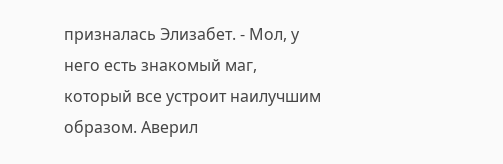призналась Элизабет. - Мол, у него есть знакомый маг, который все устроит наилучшим образом. Аверил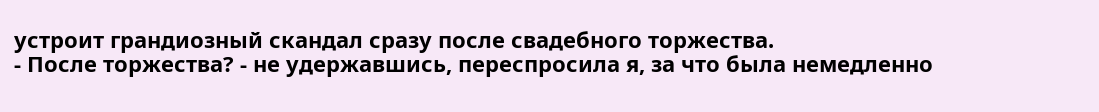устроит грандиозный скандал сразу после свадебного торжества.
- После торжества? - не удержавшись, переспросила я, за что была немедленно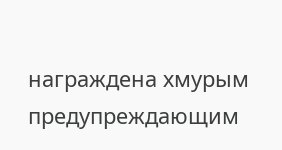награждена хмурым предупреждающим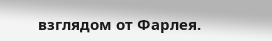взглядом от Фарлея.